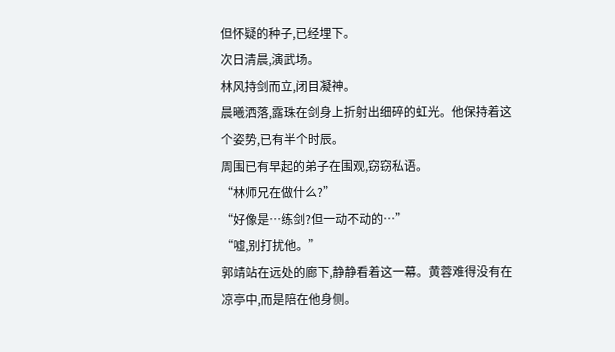但怀疑的种子,已经埋下。
次日清晨,演武场。
林风持剑而立,闭目凝神。
晨曦洒落,露珠在剑身上折射出细碎的虹光。他保持着这个姿势,已有半个时辰。
周围已有早起的弟子在围观,窃窃私语。
“林师兄在做什么?”
“好像是…练剑?但一动不动的…”
“嘘,别打扰他。”
郭靖站在远处的廊下,静静看着这一幕。黄蓉难得没有在凉亭中,而是陪在他身侧。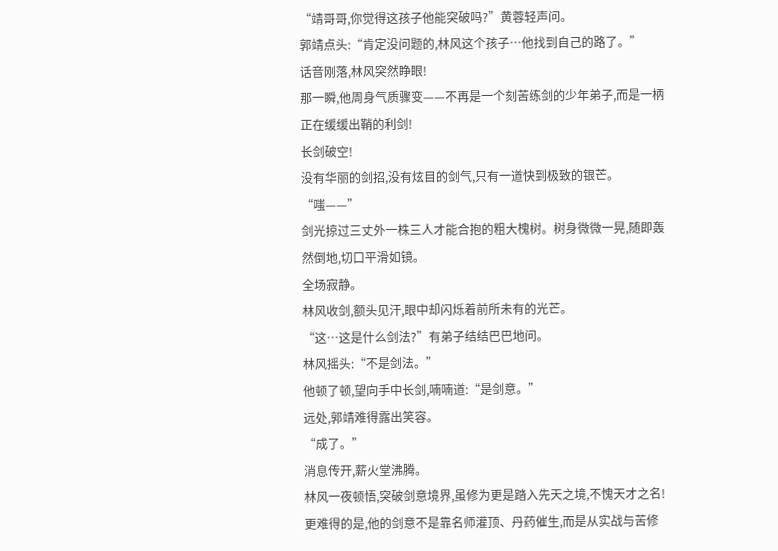“靖哥哥,你觉得这孩子他能突破吗?”黄蓉轻声问。
郭靖点头:“肯定没问题的,林风这个孩子…他找到自己的路了。”
话音刚落,林风突然睁眼!
那一瞬,他周身气质骤变——不再是一个刻苦练剑的少年弟子,而是一柄正在缓缓出鞘的利剑!
长剑破空!
没有华丽的剑招,没有炫目的剑气,只有一道快到极致的银芒。
“嗤——”
剑光掠过三丈外一株三人才能合抱的粗大槐树。树身微微一晃,随即轰然倒地,切口平滑如镜。
全场寂静。
林风收剑,额头见汗,眼中却闪烁着前所未有的光芒。
“这…这是什么剑法?”有弟子结结巴巴地问。
林风摇头:“不是剑法。”
他顿了顿,望向手中长剑,喃喃道:“是剑意。”
远处,郭靖难得露出笑容。
“成了。”
消息传开,薪火堂沸腾。
林风一夜顿悟,突破剑意境界,虽修为更是踏入先天之境,不愧天才之名!
更难得的是,他的剑意不是靠名师灌顶、丹药催生,而是从实战与苦修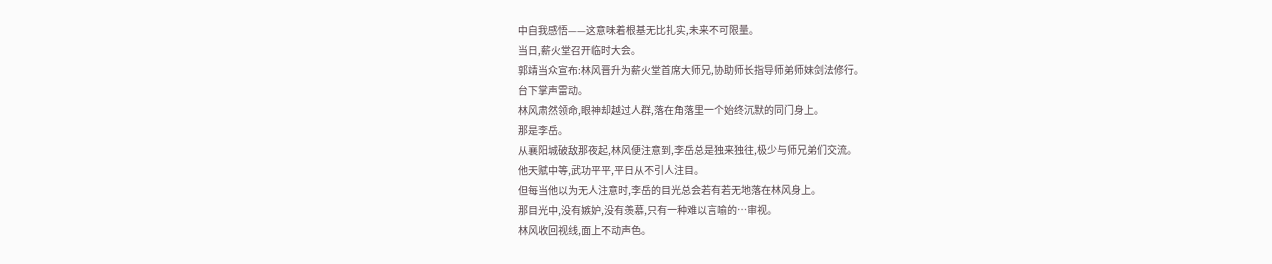中自我感悟——这意味着根基无比扎实,未来不可限量。
当日,薪火堂召开临时大会。
郭靖当众宣布:林风晋升为薪火堂首席大师兄,协助师长指导师弟师妹剑法修行。
台下掌声雷动。
林风肃然领命,眼神却越过人群,落在角落里一个始终沉默的同门身上。
那是李岳。
从襄阳城破敌那夜起,林风便注意到,李岳总是独来独往,极少与师兄弟们交流。
他天赋中等,武功平平,平日从不引人注目。
但每当他以为无人注意时,李岳的目光总会若有若无地落在林风身上。
那目光中,没有嫉妒,没有羡慕,只有一种难以言喻的…审视。
林风收回视线,面上不动声色。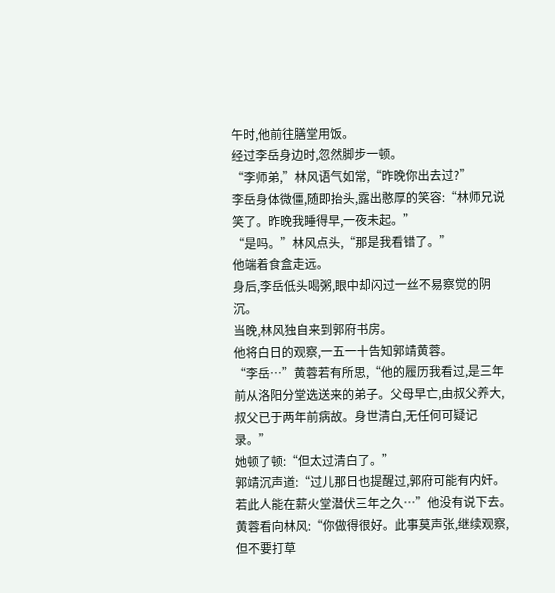午时,他前往膳堂用饭。
经过李岳身边时,忽然脚步一顿。
“李师弟,”林风语气如常,“昨晚你出去过?”
李岳身体微僵,随即抬头,露出憨厚的笑容:“林师兄说笑了。昨晚我睡得早,一夜未起。”
“是吗。”林风点头,“那是我看错了。”
他端着食盒走远。
身后,李岳低头喝粥,眼中却闪过一丝不易察觉的阴沉。
当晚,林风独自来到郭府书房。
他将白日的观察,一五一十告知郭靖黄蓉。
“李岳…”黄蓉若有所思,“他的履历我看过,是三年前从洛阳分堂选送来的弟子。父母早亡,由叔父养大,叔父已于两年前病故。身世清白,无任何可疑记录。”
她顿了顿:“但太过清白了。”
郭靖沉声道:“过儿那日也提醒过,郭府可能有内奸。若此人能在薪火堂潜伏三年之久…”他没有说下去。
黄蓉看向林风:“你做得很好。此事莫声张,继续观察,但不要打草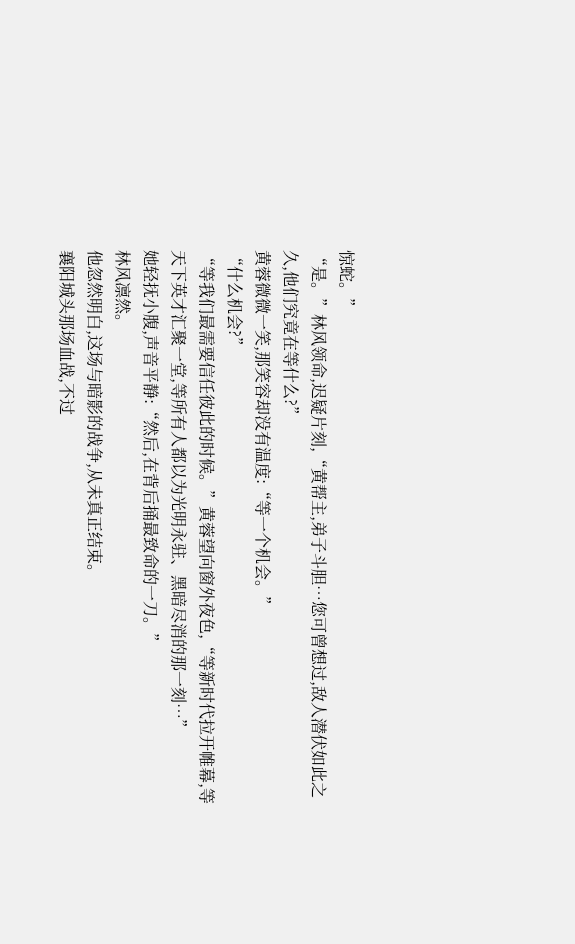惊蛇。”
“是。”林风领命,迟疑片刻,“黄帮主,弟子斗胆…您可曾想过,敌人潜伏如此之久,他们究竟在等什么?”
黄蓉微微一笑,那笑容却没有温度:“等一个机会。”
“什么机会?”
“等我们最需要信任彼此的时候。”黄蓉望向窗外夜色,“等新时代拉开帷幕,等天下英才汇聚一堂,等所有人都以为光明永驻、黑暗尽消的那一刻…”
她轻抚小腹,声音平静:“然后,在背后捅最致命的一刀。”
林风凛然。
他忽然明白,这场与暗影的战争,从未真正结束。
襄阳城头那场血战,不过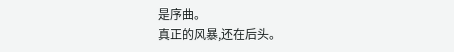是序曲。
真正的风暴,还在后头。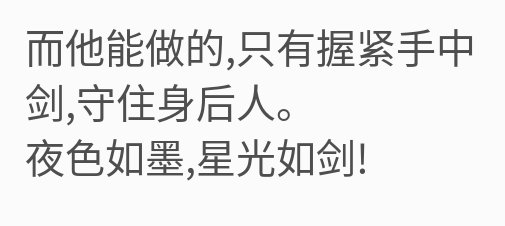而他能做的,只有握紧手中剑,守住身后人。
夜色如墨,星光如剑!